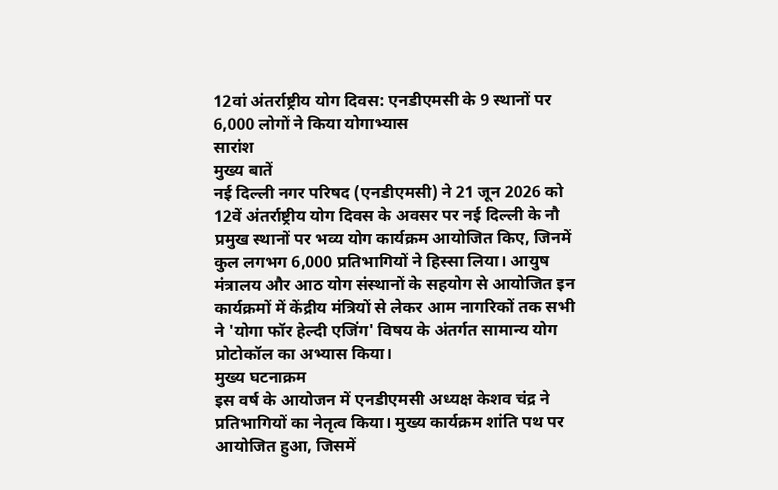12वां अंतर्राष्ट्रीय योग दिवस: एनडीएमसी के 9 स्थानों पर 6,000 लोगों ने किया योगाभ्यास
सारांश
मुख्य बातें
नई दिल्ली नगर परिषद (एनडीएमसी) ने 21 जून 2026 को 12वें अंतर्राष्ट्रीय योग दिवस के अवसर पर नई दिल्ली के नौ प्रमुख स्थानों पर भव्य योग कार्यक्रम आयोजित किए, जिनमें कुल लगभग 6,000 प्रतिभागियों ने हिस्सा लिया। आयुष मंत्रालय और आठ योग संस्थानों के सहयोग से आयोजित इन कार्यक्रमों में केंद्रीय मंत्रियों से लेकर आम नागरिकों तक सभी ने 'योगा फॉर हेल्दी एजिंग' विषय के अंतर्गत सामान्य योग प्रोटोकॉल का अभ्यास किया।
मुख्य घटनाक्रम
इस वर्ष के आयोजन में एनडीएमसी अध्यक्ष केशव चंद्र ने प्रतिभागियों का नेतृत्व किया। मुख्य कार्यक्रम शांति पथ पर आयोजित हुआ, जिसमें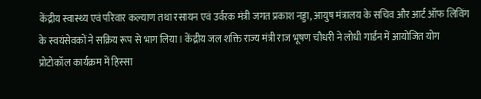केंद्रीय स्वास्थ्य एवं परिवार कल्याण तथा रसायन एवं उर्वरक मंत्री जगत प्रकाश नड्डा, आयुष मंत्रालय के सचिव और आर्ट ऑफ लिविंग के स्वयंसेवकों ने सक्रिय रूप से भाग लिया। केंद्रीय जल शक्ति राज्य मंत्री राज भूषण चौधरी ने लोधी गार्डन में आयोजित योग प्रोटोकॉल कार्यक्रम में हिस्सा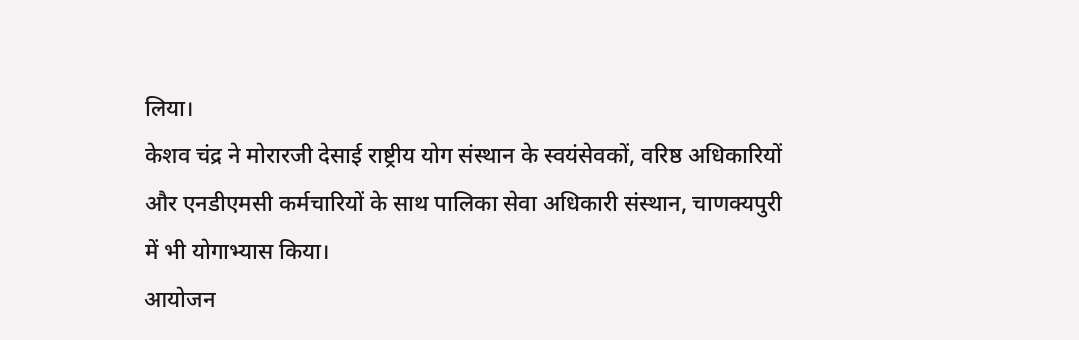लिया।
केशव चंद्र ने मोरारजी देसाई राष्ट्रीय योग संस्थान के स्वयंसेवकों, वरिष्ठ अधिकारियों और एनडीएमसी कर्मचारियों के साथ पालिका सेवा अधिकारी संस्थान, चाणक्यपुरी में भी योगाभ्यास किया।
आयोजन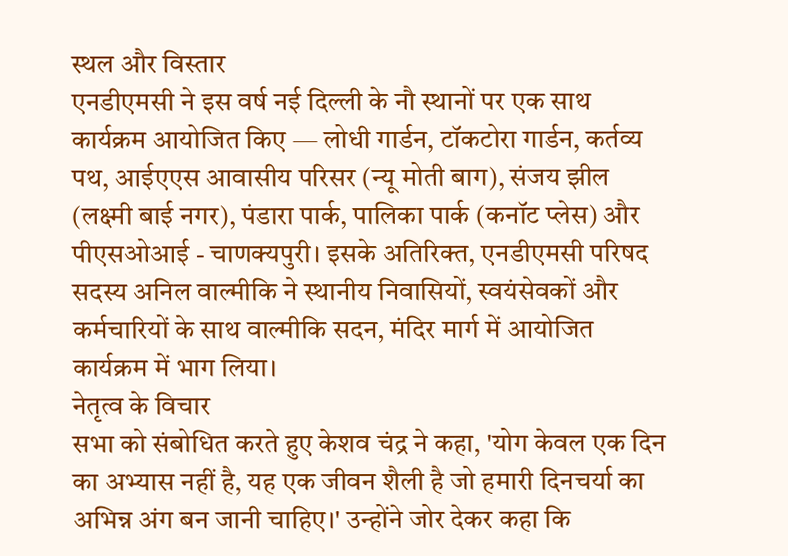स्थल और विस्तार
एनडीएमसी ने इस वर्ष नई दिल्ली के नौ स्थानों पर एक साथ कार्यक्रम आयोजित किए — लोधी गार्डन, टॉकटोरा गार्डन, कर्तव्य पथ, आईएएस आवासीय परिसर (न्यू मोती बाग), संजय झील (लक्ष्मी बाई नगर), पंडारा पार्क, पालिका पार्क (कनॉट प्लेस) और पीएसओआई - चाणक्यपुरी। इसके अतिरिक्त, एनडीएमसी परिषद सदस्य अनिल वाल्मीकि ने स्थानीय निवासियों, स्वयंसेवकों और कर्मचारियों के साथ वाल्मीकि सदन, मंदिर मार्ग में आयोजित कार्यक्रम में भाग लिया।
नेतृत्व के विचार
सभा को संबोधित करते हुए केशव चंद्र ने कहा, 'योग केवल एक दिन का अभ्यास नहीं है, यह एक जीवन शैली है जो हमारी दिनचर्या का अभिन्न अंग बन जानी चाहिए।' उन्होंने जोर देकर कहा कि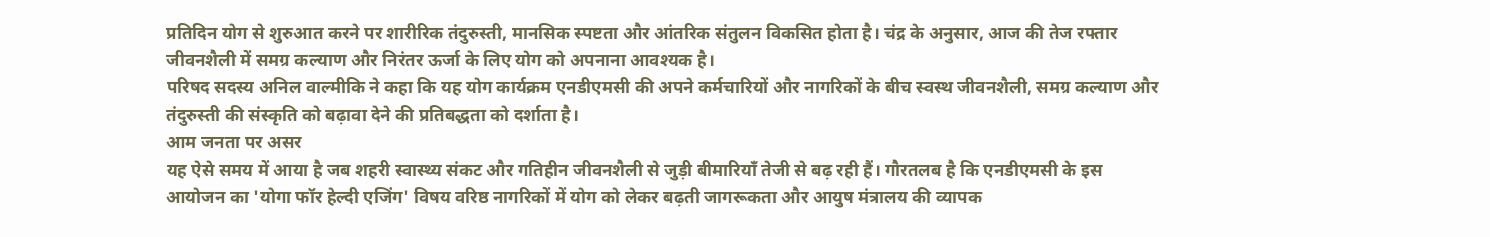प्रतिदिन योग से शुरुआत करने पर शारीरिक तंदुरुस्ती, मानसिक स्पष्टता और आंतरिक संतुलन विकसित होता है। चंद्र के अनुसार, आज की तेज रफ्तार जीवनशैली में समग्र कल्याण और निरंतर ऊर्जा के लिए योग को अपनाना आवश्यक है।
परिषद सदस्य अनिल वाल्मीकि ने कहा कि यह योग कार्यक्रम एनडीएमसी की अपने कर्मचारियों और नागरिकों के बीच स्वस्थ जीवनशैली, समग्र कल्याण और तंदुरुस्ती की संस्कृति को बढ़ावा देने की प्रतिबद्धता को दर्शाता है।
आम जनता पर असर
यह ऐसे समय में आया है जब शहरी स्वास्थ्य संकट और गतिहीन जीवनशैली से जुड़ी बीमारियाँ तेजी से बढ़ रही हैं। गौरतलब है कि एनडीएमसी के इस आयोजन का 'योगा फॉर हेल्दी एजिंग' विषय वरिष्ठ नागरिकों में योग को लेकर बढ़ती जागरूकता और आयुष मंत्रालय की व्यापक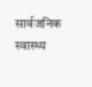सार्वजनिक स्वास्थ्य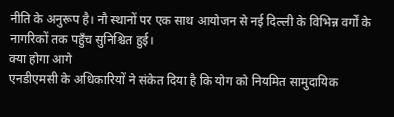नीति के अनुरूप है। नौ स्थानों पर एक साथ आयोजन से नई दिल्ली के विभिन्न वर्गों के नागरिकों तक पहुँच सुनिश्चित हुई।
क्या होगा आगे
एनडीएमसी के अधिकारियों ने संकेत दिया है कि योग को नियमित सामुदायिक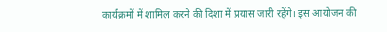कार्यक्रमों में शामिल करने की दिशा में प्रयास जारी रहेंगे। इस आयोजन की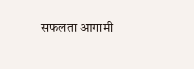सफलता आगामी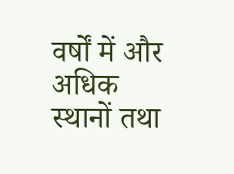वर्षों में और अधिक स्थानों तथा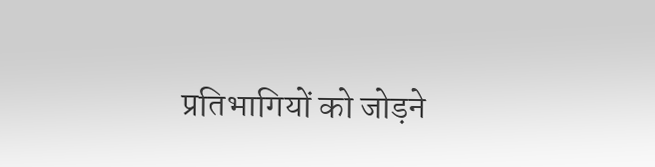प्रतिभागियों को जोड़ने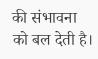की संभावना को बल देती है।